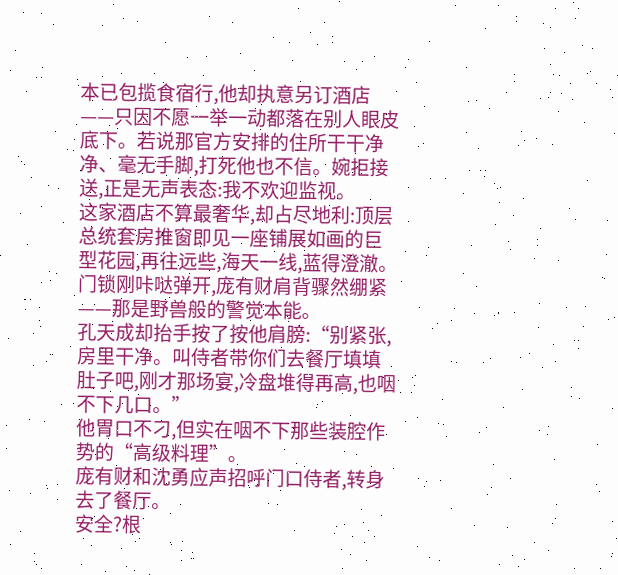本已包揽食宿行,他却执意另订酒店——只因不愿一举一动都落在别人眼皮底下。若说那官方安排的住所干干净净、毫无手脚,打死他也不信。婉拒接送,正是无声表态:我不欢迎监视。
这家酒店不算最奢华,却占尽地利:顶层总统套房推窗即见一座铺展如画的巨型花园,再往远些,海天一线,蓝得澄澈。
门锁刚咔哒弹开,庞有财肩背骤然绷紧——那是野兽般的警觉本能。
孔天成却抬手按了按他肩膀:“别紧张,房里干净。叫侍者带你们去餐厅填填肚子吧,刚才那场宴,冷盘堆得再高,也咽不下几口。”
他胃口不刁,但实在咽不下那些装腔作势的“高级料理”。
庞有财和沈勇应声招呼门口侍者,转身去了餐厅。
安全?根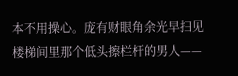本不用操心。庞有财眼角余光早扫见楼梯间里那个低头擦栏杆的男人——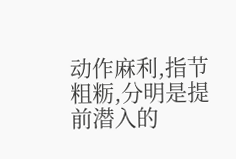动作麻利,指节粗粝,分明是提前潜入的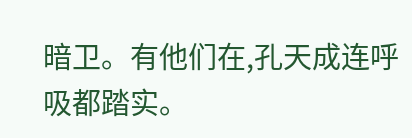暗卫。有他们在,孔天成连呼吸都踏实。